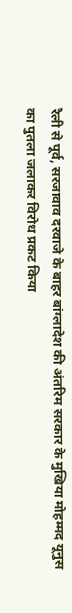रैली से पूर्व, सरजावाव दरवाजे के बाहर बांग्लादेश की अंतरिम सरकार के मुखिया मोहम्मद यूनुस का पुतला जलाकर विरोध प्रकट किया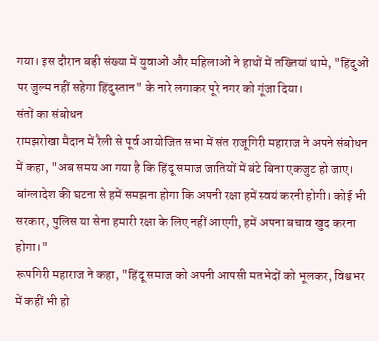गया। इस दौरान बड़ी संख्या में युवाओं और महिलाओं ने हाथों में तख्तियां थामे, "हिंदुओं पर जुल्म नहीं सहेगा हिंदुस्तान" के नारे लगाकर पूरे नगर को गूंजा दिया।
संतों का संबोधन
रामझरोखा मैदान में रैली से पूर्व आयोजित सभा में संत राजूगिरी महाराज ने अपने संबोधन में कहा, "अब समय आ गया है कि हिंदू समाज जातियों में बंटे बिना एकजुट हो जाए। बांग्लादेश की घटना से हमें समझना होगा कि अपनी रक्षा हमें स्वयं करनी होगी। कोई भी सरकार, पुलिस या सेना हमारी रक्षा के लिए नहीं आएगी, हमें अपना बचाव खुद करना होगा।"
रूपगिरी महाराज ने कहा, "हिंदू समाज को अपनी आपसी मतभेदों को भूलकर, विश्वभर में कहीं भी हो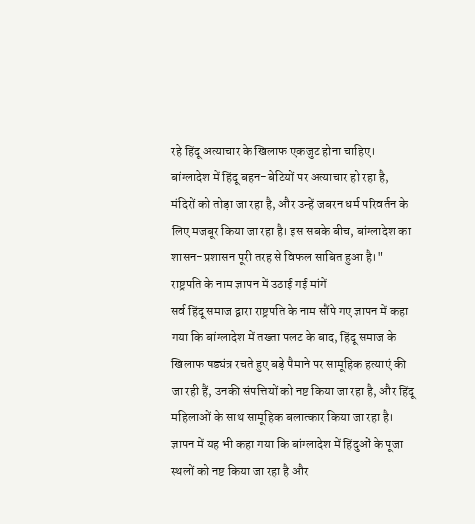रहे हिंदू अत्याचार के खिलाफ एकजुट होना चाहिए। बांग्लादेश में हिंदू बहन-बेटियों पर अत्याचार हो रहा है, मंदिरों को तोड़ा जा रहा है, और उन्हें जबरन धर्म परिवर्तन के लिए मजबूर किया जा रहा है। इस सबके बीच, बांग्लादेश का शासन-प्रशासन पूरी तरह से विफल साबित हुआ है।"
राष्ट्रपति के नाम ज्ञापन में उठाई गई मांगें
सर्व हिंदू समाज द्वारा राष्ट्रपति के नाम सौंपे गए ज्ञापन में कहा गया कि बांग्लादेश में तख्ता पलट के बाद, हिंदू समाज के खिलाफ षड्यंत्र रचते हुए बड़े पैमाने पर सामूहिक हत्याएं की जा रही हैं, उनकी संपत्तियों को नष्ट किया जा रहा है, और हिंदू महिलाओं के साथ सामूहिक बलात्कार किया जा रहा है।
ज्ञापन में यह भी कहा गया कि बांग्लादेश में हिंदुओं के पूजा स्थलों को नष्ट किया जा रहा है और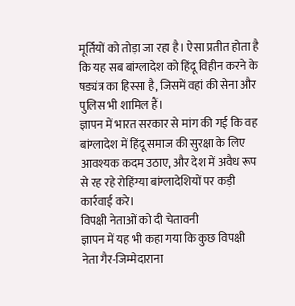मूर्तियों को तोड़ा जा रहा है। ऐसा प्रतीत होता है कि यह सब बांग्लादेश को हिंदू विहीन करने के षड्यंत्र का हिस्सा है, जिसमें वहां की सेना और पुलिस भी शामिल हैं।
ज्ञापन में भारत सरकार से मांग की गई कि वह बांग्लादेश में हिंदू समाज की सुरक्षा के लिए आवश्यक कदम उठाए, और देश में अवैध रूप से रह रहे रोहिंग्या बांग्लादेशियों पर कड़ी कार्रवाई करे।
विपक्षी नेताओं को दी चेतावनी
ज्ञापन में यह भी कहा गया कि कुछ विपक्षी नेता गैर-जिम्मेदाराना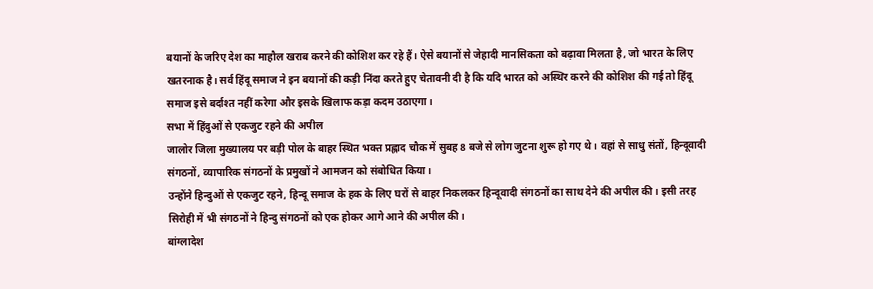बयानों के जरिए देश का माहौल खराब करने की कोशिश कर रहे हैं। ऐसे बयानों से जेहादी मानसिकता को बढ़ावा मिलता है, जो भारत के लिए खतरनाक है। सर्व हिंदू समाज ने इन बयानों की कड़ी निंदा करते हुए चेतावनी दी है कि यदि भारत को अस्थिर करने की कोशिश की गई तो हिंदू समाज इसे बर्दाश्त नहीं करेगा और इसके खिलाफ कड़ा कदम उठाएगा।
सभा में हिंदुओं से एकजुट रहने की अपील
जालोर जिला मुख्यालय पर बड़ी पोल के बाहर स्थित भक्त प्रह्लाद चौक में सुबह 8 बजे से लोग जुटना शुरू हो गए थे। वहां से साधु संतों, हिन्दूवादी संगठनों, व्यापारिक संगठनों के प्रमुखों ने आमजन को संबोधित किया।
उन्होंने हिन्दुओं से एकजुट रहने, हिन्दू समाज के हक के लिए घरों से बाहर निकलकर हिन्दूवादी संगठनों का साथ देने की अपील की। इसी तरह सिरोही में भी संगठनों ने हिन्दु संगठनों को एक होकर आगे आने की अपील की।
बांग्लादेश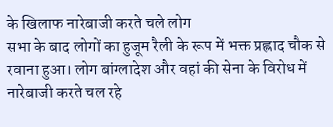के खिलाफ नारेबाजी करते चले लोग
सभा के बाद लोगों का हुजूम रैली के रूप में भक्त प्रह्लाद चौक से रवाना हुआ। लोग बांग्लादेश और वहां की सेना के विरोध में नारेबाजी करते चल रहे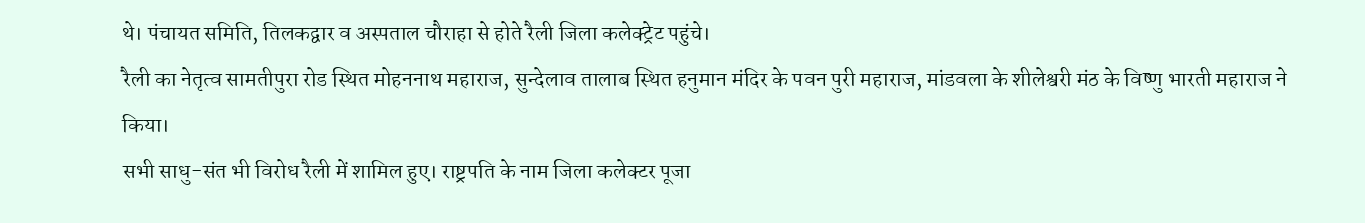थे। पंचायत समिति, तिलकद्वार व अस्पताल चौराहा से होते रैली जिला कलेक्ट्रेट पहुंचे।
रैली का नेतृत्व सामतीपुरा रोड स्थित मोहननाथ महाराज, सुन्देलाव तालाब स्थित हनुमान मंदिर के पवन पुरी महाराज, मांडवला के शीलेश्वरी मंठ के विष्णु भारती महाराज ने किया।
सभी साधु-संत भी विरोध रैली में शामिल हुए। राष्ट्रपति के नाम जिला कलेक्टर पूजा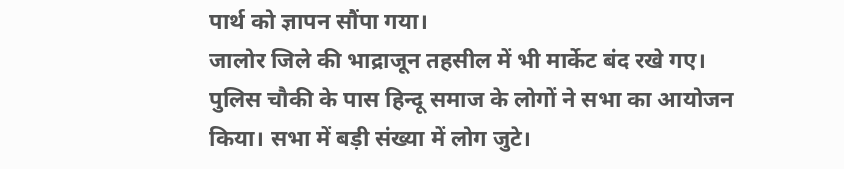पार्थ को ज्ञापन सौंपा गया।
जालोर जिले की भाद्राजून तहसील में भी मार्केट बंद रखे गए। पुलिस चौकी के पास हिन्दू समाज के लोगों ने सभा का आयोजन किया। सभा में बड़ी संख्या में लोग जुटे।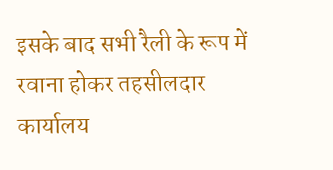इसके बाद सभी रैली के रूप में रवाना होकर तहसीलदार कार्यालय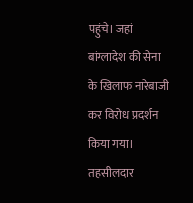पहुंचे। जहां बांग्लादेश की सेना के खिलाफ नारेबाजी कर विरोध प्रदर्शन किया गया। तहसीलदार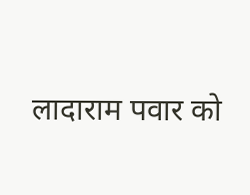लादाराम पवार को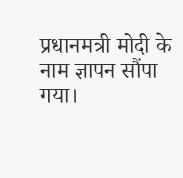प्रधानमत्री मोदी के नाम ज्ञापन सौंपा गया।